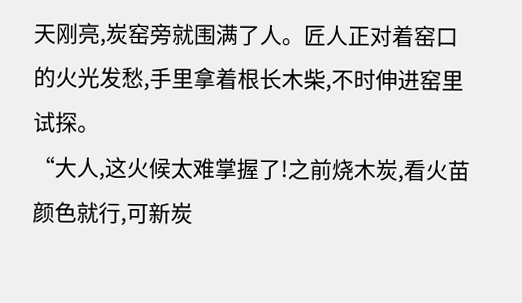天刚亮,炭窑旁就围满了人。匠人正对着窑口的火光发愁,手里拿着根长木柴,不时伸进窑里试探。
“大人,这火候太难掌握了!之前烧木炭,看火苗颜色就行,可新炭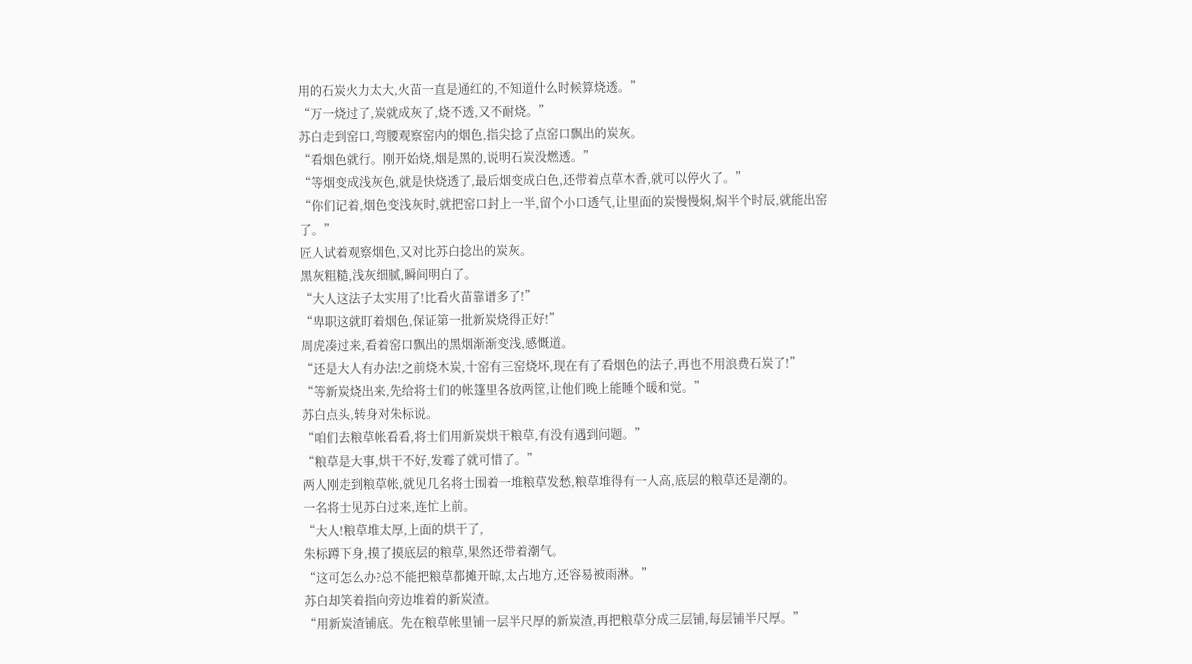用的石炭火力太大,火苗一直是通红的,不知道什么时候算烧透。”
“万一烧过了,炭就成灰了,烧不透,又不耐烧。”
苏白走到窑口,弯腰观察窑内的烟色,指尖捻了点窑口飘出的炭灰。
“看烟色就行。刚开始烧,烟是黑的,说明石炭没燃透。”
“等烟变成浅灰色,就是快烧透了,最后烟变成白色,还带着点草木香,就可以停火了。”
“你们记着,烟色变浅灰时,就把窑口封上一半,留个小口透气,让里面的炭慢慢焖,焖半个时辰,就能出窑了。”
匠人试着观察烟色,又对比苏白捻出的炭灰。
黑灰粗糙,浅灰细腻,瞬间明白了。
“大人这法子太实用了!比看火苗靠谱多了!”
“卑职这就盯着烟色,保证第一批新炭烧得正好!”
周虎凑过来,看着窑口飘出的黑烟渐渐变浅,感慨道。
“还是大人有办法!之前烧木炭,十窑有三窑烧坏,现在有了看烟色的法子,再也不用浪费石炭了!”
“等新炭烧出来,先给将士们的帐篷里各放两筐,让他们晚上能睡个暖和觉。”
苏白点头,转身对朱标说。
“咱们去粮草帐看看,将士们用新炭烘干粮草,有没有遇到问题。”
“粮草是大事,烘干不好,发霉了就可惜了。”
两人刚走到粮草帐,就见几名将士围着一堆粮草发愁,粮草堆得有一人高,底层的粮草还是潮的。
一名将士见苏白过来,连忙上前。
“大人!粮草堆太厚,上面的烘干了,
朱标蹲下身,摸了摸底层的粮草,果然还带着潮气。
“这可怎么办?总不能把粮草都摊开晾,太占地方,还容易被雨淋。”
苏白却笑着指向旁边堆着的新炭渣。
“用新炭渣铺底。先在粮草帐里铺一层半尺厚的新炭渣,再把粮草分成三层铺,每层铺半尺厚。”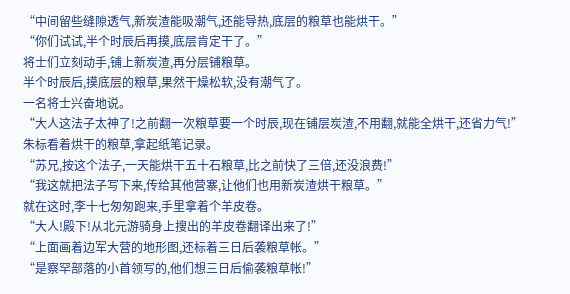“中间留些缝隙透气,新炭渣能吸潮气,还能导热,底层的粮草也能烘干。”
“你们试试,半个时辰后再摸,底层肯定干了。”
将士们立刻动手,铺上新炭渣,再分层铺粮草。
半个时辰后,摸底层的粮草,果然干燥松软,没有潮气了。
一名将士兴奋地说。
“大人这法子太神了!之前翻一次粮草要一个时辰,现在铺层炭渣,不用翻,就能全烘干,还省力气!”
朱标看着烘干的粮草,拿起纸笔记录。
“苏兄,按这个法子,一天能烘干五十石粮草,比之前快了三倍,还没浪费!”
“我这就把法子写下来,传给其他营寨,让他们也用新炭渣烘干粮草。”
就在这时,李十七匆匆跑来,手里拿着个羊皮卷。
“大人!殿下!从北元游骑身上搜出的羊皮卷翻译出来了!”
“上面画着边军大营的地形图,还标着三日后袭粮草帐。”
“是察罕部落的小首领写的,他们想三日后偷袭粮草帐!”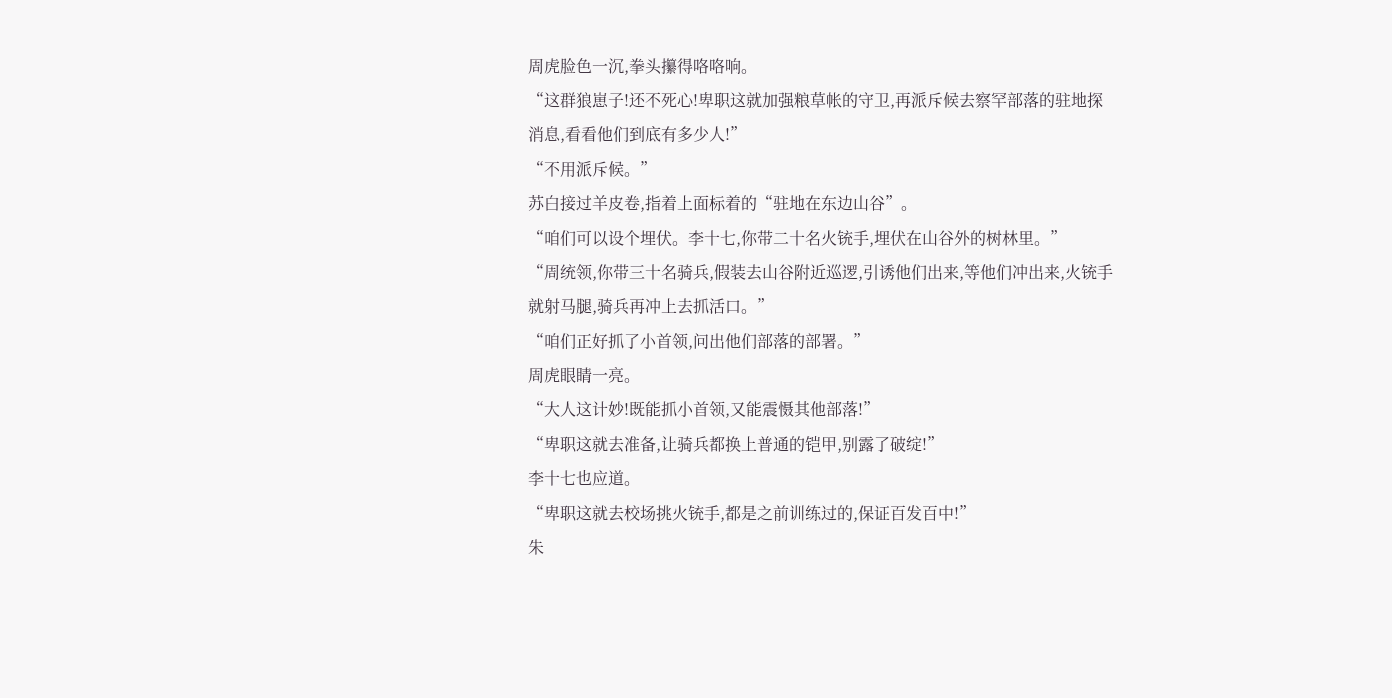周虎脸色一沉,拳头攥得咯咯响。
“这群狼崽子!还不死心!卑职这就加强粮草帐的守卫,再派斥候去察罕部落的驻地探消息,看看他们到底有多少人!”
“不用派斥候。”
苏白接过羊皮卷,指着上面标着的“驻地在东边山谷”。
“咱们可以设个埋伏。李十七,你带二十名火铳手,埋伏在山谷外的树林里。”
“周统领,你带三十名骑兵,假装去山谷附近巡逻,引诱他们出来,等他们冲出来,火铳手就射马腿,骑兵再冲上去抓活口。”
“咱们正好抓了小首领,问出他们部落的部署。”
周虎眼睛一亮。
“大人这计妙!既能抓小首领,又能震慑其他部落!”
“卑职这就去准备,让骑兵都换上普通的铠甲,别露了破绽!”
李十七也应道。
“卑职这就去校场挑火铳手,都是之前训练过的,保证百发百中!”
朱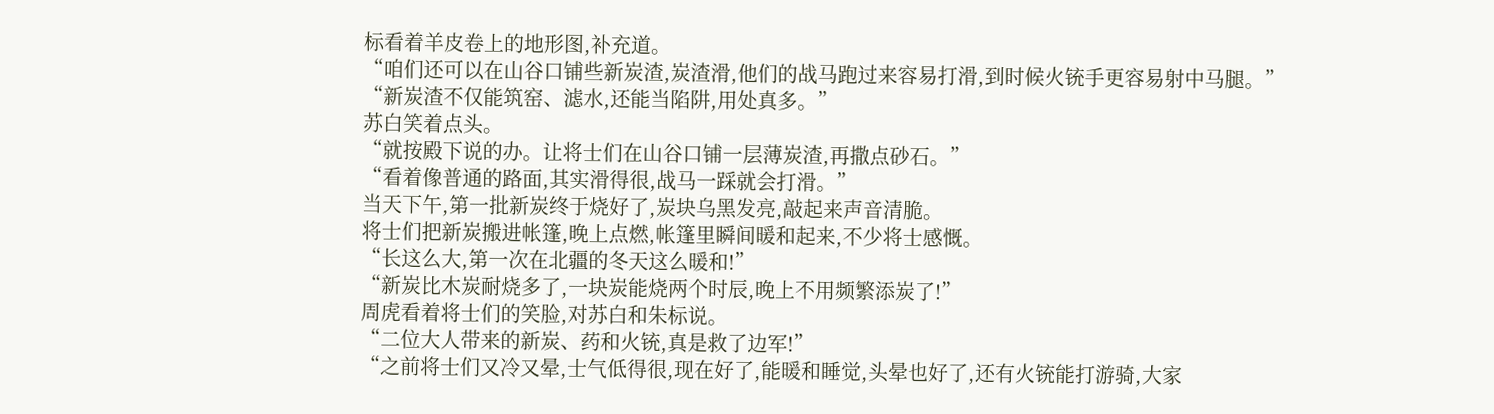标看着羊皮卷上的地形图,补充道。
“咱们还可以在山谷口铺些新炭渣,炭渣滑,他们的战马跑过来容易打滑,到时候火铳手更容易射中马腿。”
“新炭渣不仅能筑窑、滤水,还能当陷阱,用处真多。”
苏白笑着点头。
“就按殿下说的办。让将士们在山谷口铺一层薄炭渣,再撒点砂石。”
“看着像普通的路面,其实滑得很,战马一踩就会打滑。”
当天下午,第一批新炭终于烧好了,炭块乌黑发亮,敲起来声音清脆。
将士们把新炭搬进帐篷,晚上点燃,帐篷里瞬间暖和起来,不少将士感慨。
“长这么大,第一次在北疆的冬天这么暖和!”
“新炭比木炭耐烧多了,一块炭能烧两个时辰,晚上不用频繁添炭了!”
周虎看着将士们的笑脸,对苏白和朱标说。
“二位大人带来的新炭、药和火铳,真是救了边军!”
“之前将士们又冷又晕,士气低得很,现在好了,能暖和睡觉,头晕也好了,还有火铳能打游骑,大家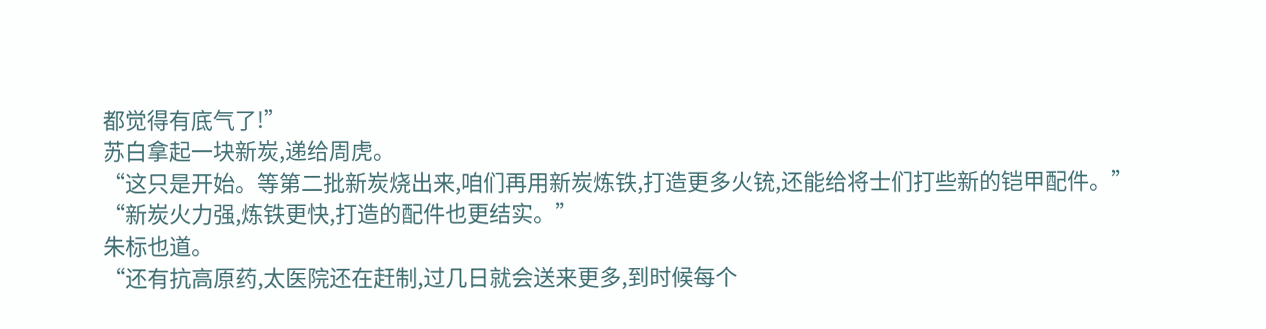都觉得有底气了!”
苏白拿起一块新炭,递给周虎。
“这只是开始。等第二批新炭烧出来,咱们再用新炭炼铁,打造更多火铳,还能给将士们打些新的铠甲配件。”
“新炭火力强,炼铁更快,打造的配件也更结实。”
朱标也道。
“还有抗高原药,太医院还在赶制,过几日就会送来更多,到时候每个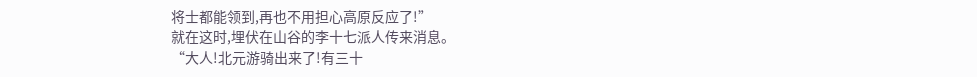将士都能领到,再也不用担心高原反应了!”
就在这时,埋伏在山谷的李十七派人传来消息。
“大人!北元游骑出来了!有三十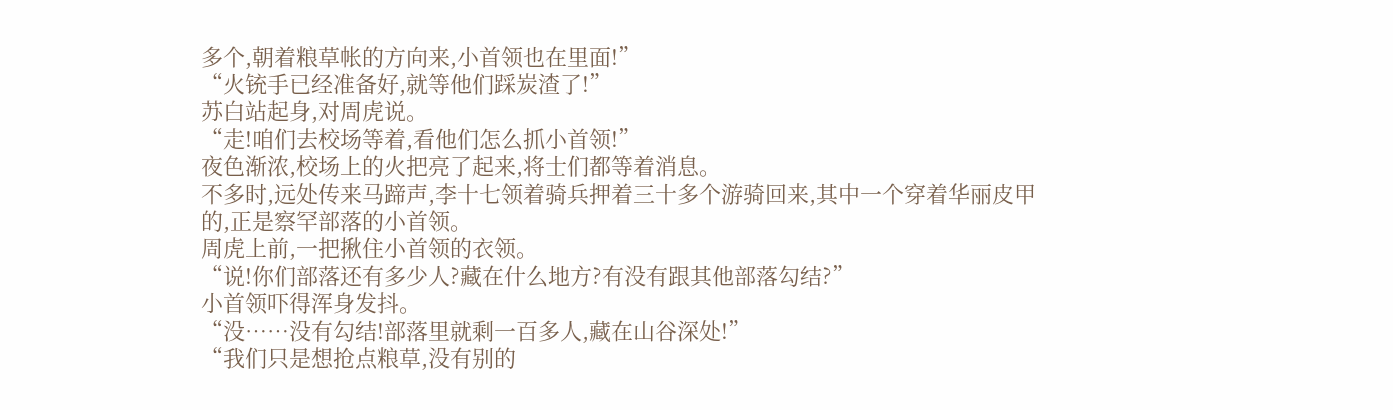多个,朝着粮草帐的方向来,小首领也在里面!”
“火铳手已经准备好,就等他们踩炭渣了!”
苏白站起身,对周虎说。
“走!咱们去校场等着,看他们怎么抓小首领!”
夜色渐浓,校场上的火把亮了起来,将士们都等着消息。
不多时,远处传来马蹄声,李十七领着骑兵押着三十多个游骑回来,其中一个穿着华丽皮甲的,正是察罕部落的小首领。
周虎上前,一把揪住小首领的衣领。
“说!你们部落还有多少人?藏在什么地方?有没有跟其他部落勾结?”
小首领吓得浑身发抖。
“没……没有勾结!部落里就剩一百多人,藏在山谷深处!”
“我们只是想抢点粮草,没有别的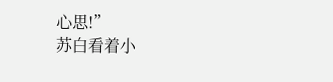心思!”
苏白看着小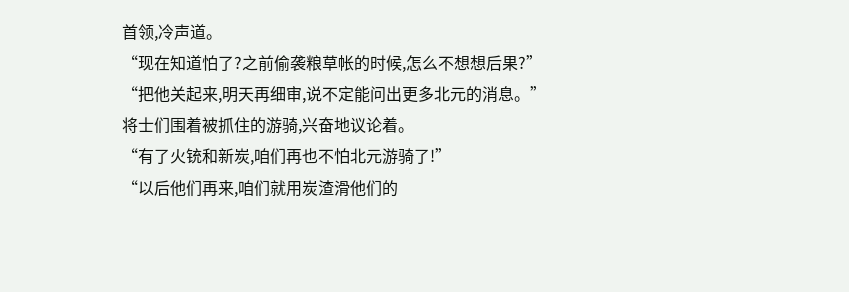首领,冷声道。
“现在知道怕了?之前偷袭粮草帐的时候,怎么不想想后果?”
“把他关起来,明天再细审,说不定能问出更多北元的消息。”
将士们围着被抓住的游骑,兴奋地议论着。
“有了火铳和新炭,咱们再也不怕北元游骑了!”
“以后他们再来,咱们就用炭渣滑他们的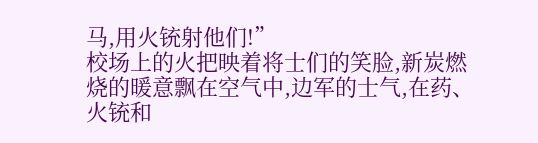马,用火铳射他们!”
校场上的火把映着将士们的笑脸,新炭燃烧的暖意飘在空气中,边军的士气,在药、火铳和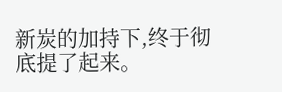新炭的加持下,终于彻底提了起来。